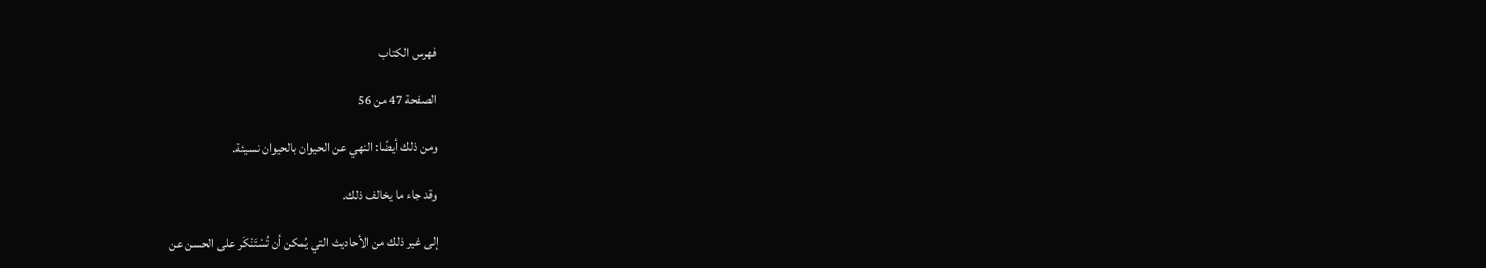فهرس الكتاب

الصفحة 47 من 56

ومن ذلك أيضًا: النهي عن الحيوان بالحيوان نسيئة.

وقد جاء ما يخالف ذلك.

إلى غير ذلك من الأحاديث التي يُمكن أن تُسْتَنْكَر على الحسن عن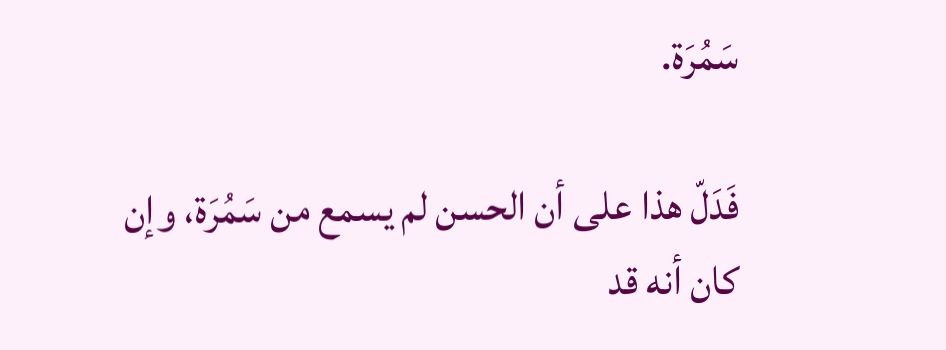سَمُرَة.

فَدَلّ هذا على أن الحسن لم يسمع من سَمُرَة، وإن كان أنه قد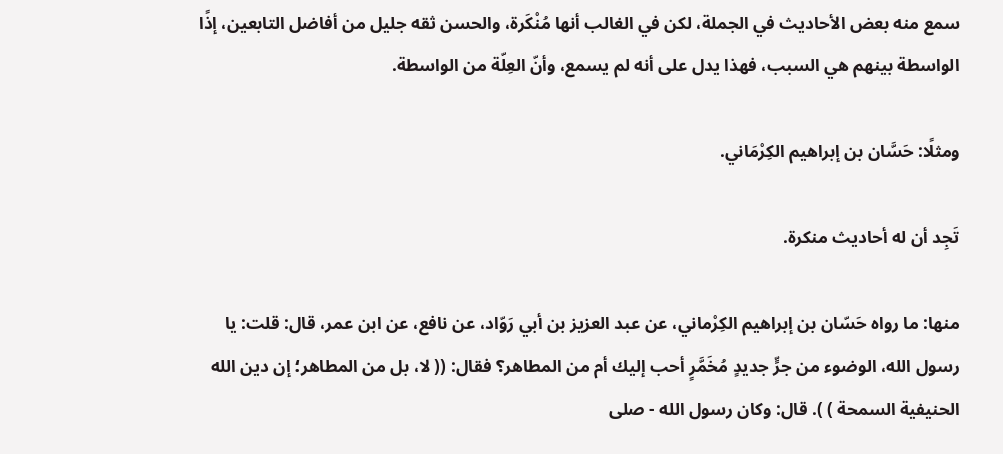سمع منه بعض الأحاديث في الجملة، لكن في الغالب أنها مُنْكَرة، والحسن ثقه جليل من أفاضل التابعين، إذًا الواسطة بينهم هي السبب، فهذا يدل على أنه لم يسمع، وأنّ العِلّة من الواسطة.

ومثلًا: حَسَّان بن إبراهيم الكِرْمَاني.

تَجِد أن له أحاديث منكرة.

منها: ما رواه حَسّان بن إبراهيم الكِرْماني، عن عبد العزيز بن أبي رَوّاد، عن نافع، عن ابن عمر، قال: قلت: يا رسول الله، الوضوء من جرٍّ جديدٍ مُخَمَّرٍ أحب إليك أم من المطاهر؟ فقال: (( لا، بل من المطاهر؛ إن دين الله الحنيفية السمحة ) ). قال: وكان رسول الله - صلى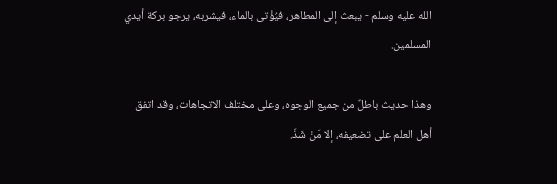الله عليه وسلم - يبعث إلى المطاهر، فيُؤْتى بالماء، فيشربه، يرجو بركة أيدي المسلمين.

وهذا حديث باطلٌ من جميع الوجوه، وعلى مختلف الاتجاهات، وقد اتفق أهل العلم على تضعيفه، إلا مَنْ شَذّ.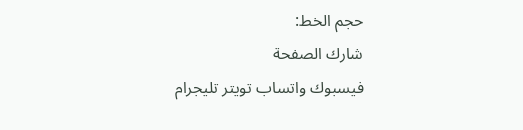حجم الخط:
شارك الصفحة
فيسبوك واتساب تويتر تليجرام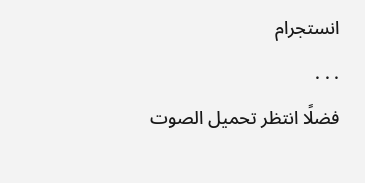انستجرام
. . .
فضلًا انتظر تحميل الصوت